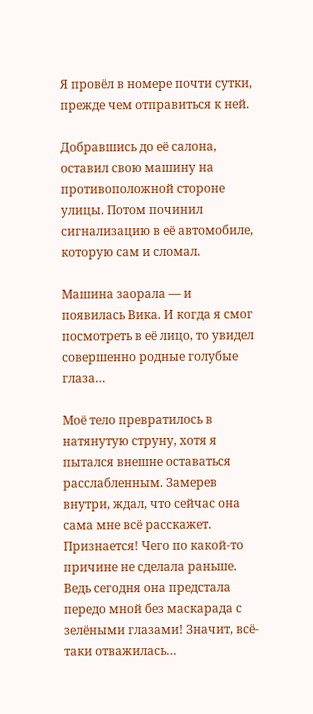Я провёл в номере почти сутки, прежде чем отправиться к ней.

Добравшись до её салона, оставил свою машину на противоположной стороне улицы. Потом починил сигнализацию в её автомобиле, которую сам и сломал.

Машина заорала — и появилась Вика. И когда я смог посмотреть в её лицо, то увидел совершенно родные голубые глаза…

Моё тело превратилось в натянутую струну, хотя я пытался внешне оставаться расслабленным. Замерев внутри, ждал, что сейчас она сама мне всё расскажет. Признается! Чего по какой-то причине не сделала раньше. Ведь сегодня она предстала передо мной без маскарада с зелёными глазами! Значит, всё-таки отважилась…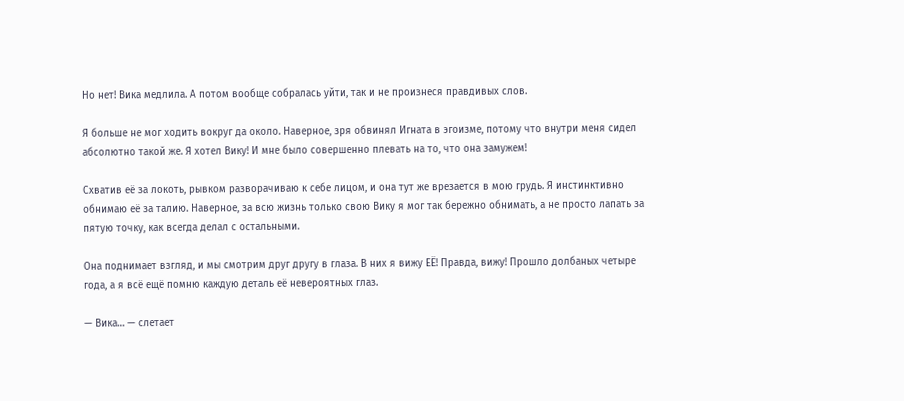Но нет! Вика медлила. А потом вообще собралась уйти, так и не произнеся правдивых слов.

Я больше не мог ходить вокруг да около. Наверное, зря обвинял Игната в эгоизме, потому что внутри меня сидел абсолютно такой же. Я хотел Вику! И мне было совершенно плевать на то, что она замужем!

Схватив её за локоть, рывком разворачиваю к себе лицом, и она тут же врезается в мою грудь. Я инстинктивно обнимаю её за талию. Наверное, за всю жизнь только свою Вику я мог так бережно обнимать, а не просто лапать за пятую точку, как всегда делал с остальными.

Она поднимает взгляд, и мы смотрим друг другу в глаза. В них я вижу ЕЁ! Правда, вижу! Прошло долбаных четыре года, а я всё ещё помню каждую деталь её невероятных глаз.

— Вика… — слетает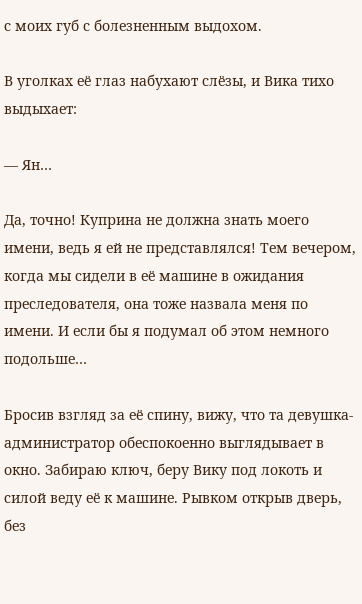с моих губ с болезненным выдохом.

В уголках её глаз набухают слёзы, и Вика тихо выдыхает:

— Ян…

Да, точно! Куприна не должна знать моего имени, ведь я ей не представлялся! Тем вечером, когда мы сидели в её машине в ожидания преследователя, она тоже назвала меня по имени. И если бы я подумал об этом немного подольше…

Бросив взгляд за её спину, вижу, что та девушка-администратор обеспокоенно выглядывает в окно. Забираю ключ, беру Вику под локоть и силой веду её к машине. Рывком открыв дверь, без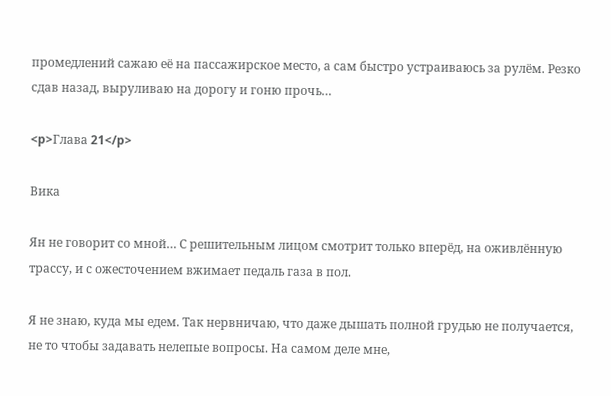промедлений сажаю её на пассажирское место, а сам быстро устраиваюсь за рулём. Резко сдав назад, выруливаю на дорогу и гоню прочь…

<p>Глава 21</p>

Вика

Ян не говорит со мной… С решительным лицом смотрит только вперёд, на оживлённую трассу, и с ожесточением вжимает педаль газа в пол.

Я не знаю, куда мы едем. Так нервничаю, что даже дышать полной грудью не получается, не то чтобы задавать нелепые вопросы. На самом деле мне,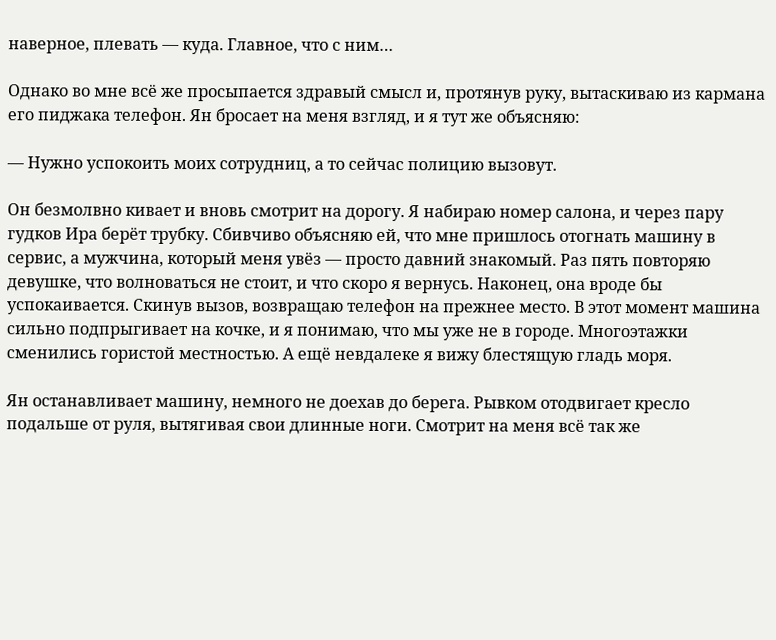наверное, плевать — куда. Главное, что с ним…

Однако во мне всё же просыпается здравый смысл и, протянув руку, вытаскиваю из кармана его пиджака телефон. Ян бросает на меня взгляд, и я тут же объясняю:

— Нужно успокоить моих сотрудниц, а то сейчас полицию вызовут.

Он безмолвно кивает и вновь смотрит на дорогу. Я набираю номер салона, и через пару гудков Ира берёт трубку. Сбивчиво объясняю ей, что мне пришлось отогнать машину в сервис, а мужчина, который меня увёз — просто давний знакомый. Раз пять повторяю девушке, что волноваться не стоит, и что скоро я вернусь. Наконец, она вроде бы успокаивается. Скинув вызов, возвращаю телефон на прежнее место. В этот момент машина сильно подпрыгивает на кочке, и я понимаю, что мы уже не в городе. Многоэтажки сменились гористой местностью. А ещё невдалеке я вижу блестящую гладь моря.

Ян останавливает машину, немного не доехав до берега. Рывком отодвигает кресло подальше от руля, вытягивая свои длинные ноги. Смотрит на меня всё так же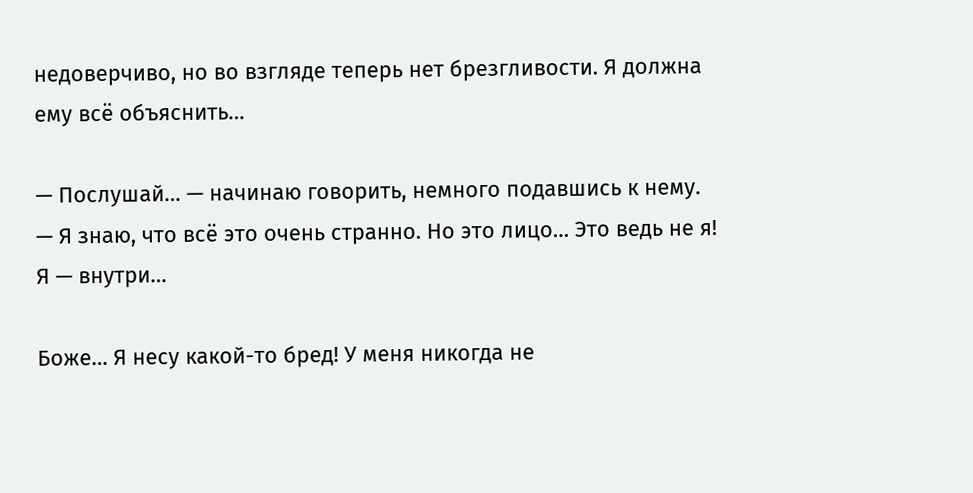недоверчиво, но во взгляде теперь нет брезгливости. Я должна ему всё объяснить…

— Послушай… — начинаю говорить, немного подавшись к нему. — Я знаю, что всё это очень странно. Но это лицо… Это ведь не я! Я — внутри…

Боже… Я несу какой-то бред! У меня никогда не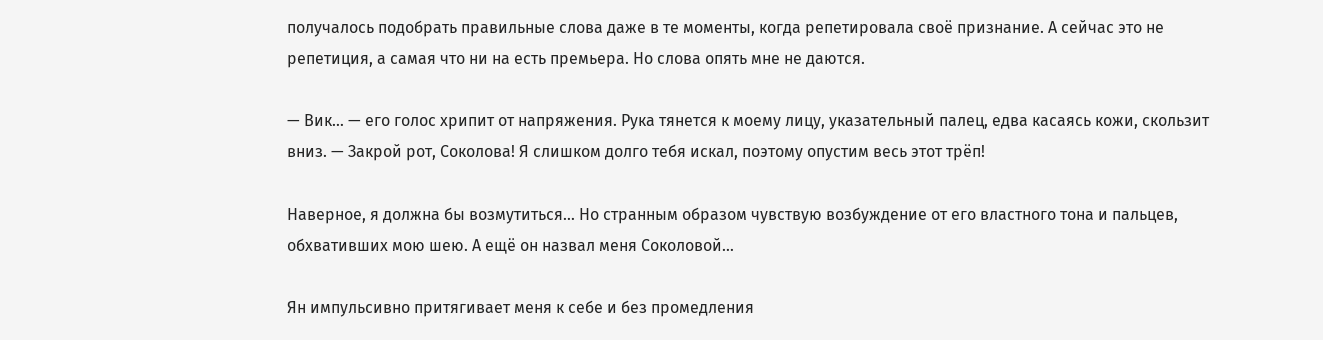получалось подобрать правильные слова даже в те моменты, когда репетировала своё признание. А сейчас это не репетиция, а самая что ни на есть премьера. Но слова опять мне не даются.

— Вик… — его голос хрипит от напряжения. Рука тянется к моему лицу, указательный палец, едва касаясь кожи, скользит вниз. — Закрой рот, Соколова! Я слишком долго тебя искал, поэтому опустим весь этот трёп!

Наверное, я должна бы возмутиться… Но странным образом чувствую возбуждение от его властного тона и пальцев, обхвативших мою шею. А ещё он назвал меня Соколовой…

Ян импульсивно притягивает меня к себе и без промедления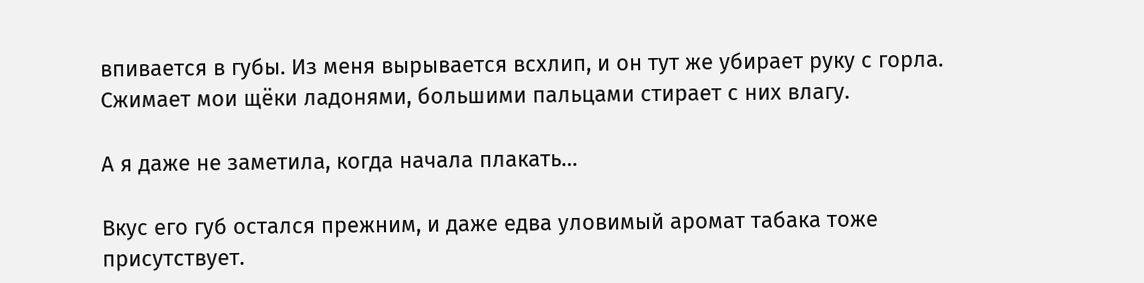впивается в губы. Из меня вырывается всхлип, и он тут же убирает руку с горла. Сжимает мои щёки ладонями, большими пальцами стирает с них влагу.

А я даже не заметила, когда начала плакать…

Вкус его губ остался прежним, и даже едва уловимый аромат табака тоже присутствует.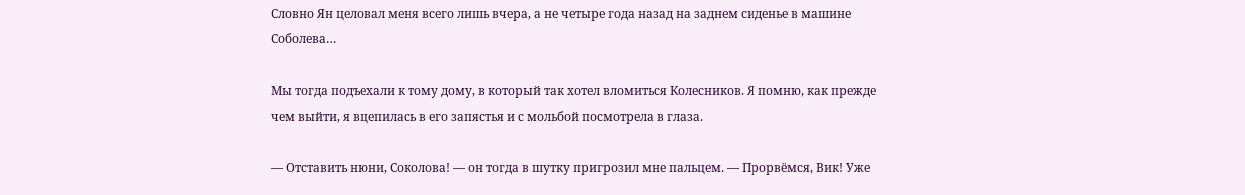Словно Ян целовал меня всего лишь вчера, а не четыре года назад на заднем сиденье в машине Соболева…

Мы тогда подъехали к тому дому, в который так хотел вломиться Колесников. Я помню, как прежде чем выйти, я вцепилась в его запястья и с мольбой посмотрела в глаза.

— Отставить нюни, Соколова! — он тогда в шутку пригрозил мне пальцем. — Прорвёмся, Вик! Уже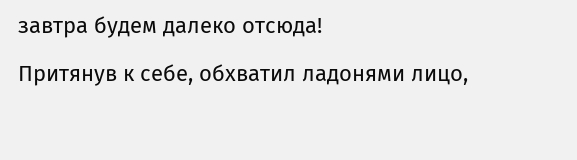завтра будем далеко отсюда!

Притянув к себе, обхватил ладонями лицо,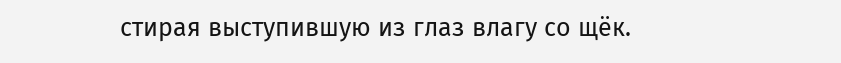стирая выступившую из глаз влагу со щёк.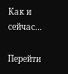Как и сейчас…

Перейти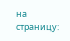на страницу: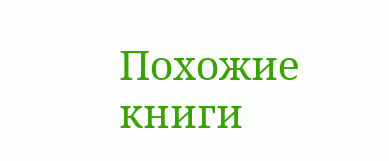Похожие книги